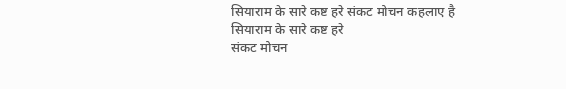सियाराम के सारे कष्ट हरे संकट मोचन कहलाए है
सियाराम के सारे कष्ट हरे
संकट मोचन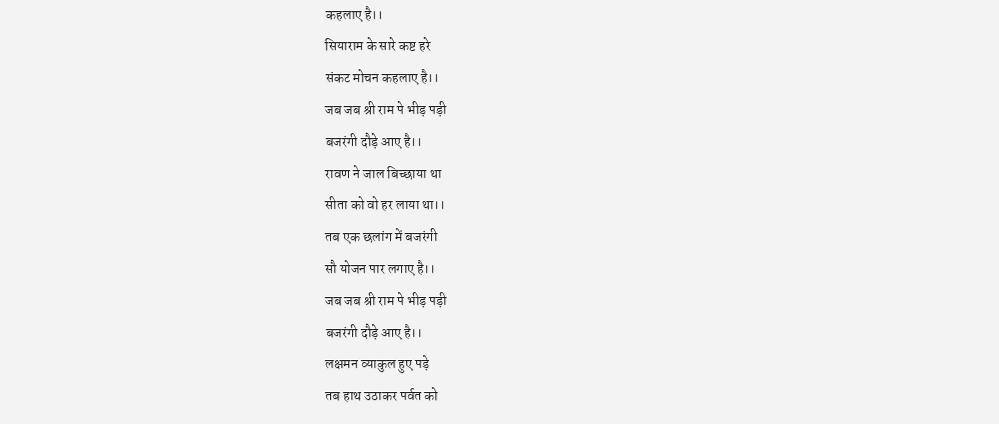कहलाए है।।
सियाराम के सारे कष्ट हरे
संकट मोचन कहलाए है।।
जब जब श्री राम पे भीड़ पड़ी
बजरंगी दौड़े आए है।।
रावण ने जाल बिच्छाया था
सीता को वो हर लाया था।।
तब एक छलांग में बजरंगी
सौ योजन पार लगाए है।।
जब जब श्री राम पे भीड़ पड़ी
बजरंगी दौड़े आए है।।
लक्षमन व्याकुल हुए पड़े
तब हाथ उठाकर पर्वत को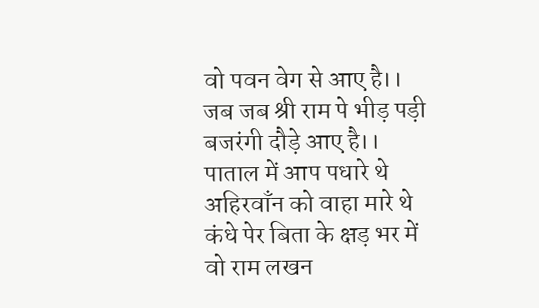वो पवन वेग से आए है।।
जब जब श्री राम पे भीड़ पड़ी
बजरंगी दौड़े आए है।।
पाताल में आप पधारे थे
अहिरवाँन को वाहा मारे थे
कंधे पेर बिता के क्षड़ भर में
वो राम लखन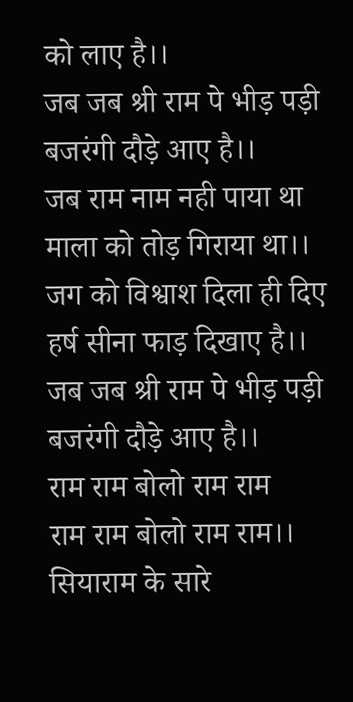को लाए है।।
जब जब श्री राम पे भीड़ पड़ी
बजरंगी दौड़े आए है।।
जब राम नाम नही पाया था
माला को तोड़ गिराया था।।
जग को विश्वाश दिला ही दिए
हर्ष सीना फाड़ दिखाए है।।
जब जब श्री राम पे भीड़ पड़ी
बजरंगी दौड़े आए है।।
राम राम बोलो राम राम
राम राम बोलो राम राम।।
सियाराम के सारे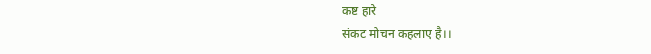कष्ट हारे
संकट मोचन कहलाए है।।